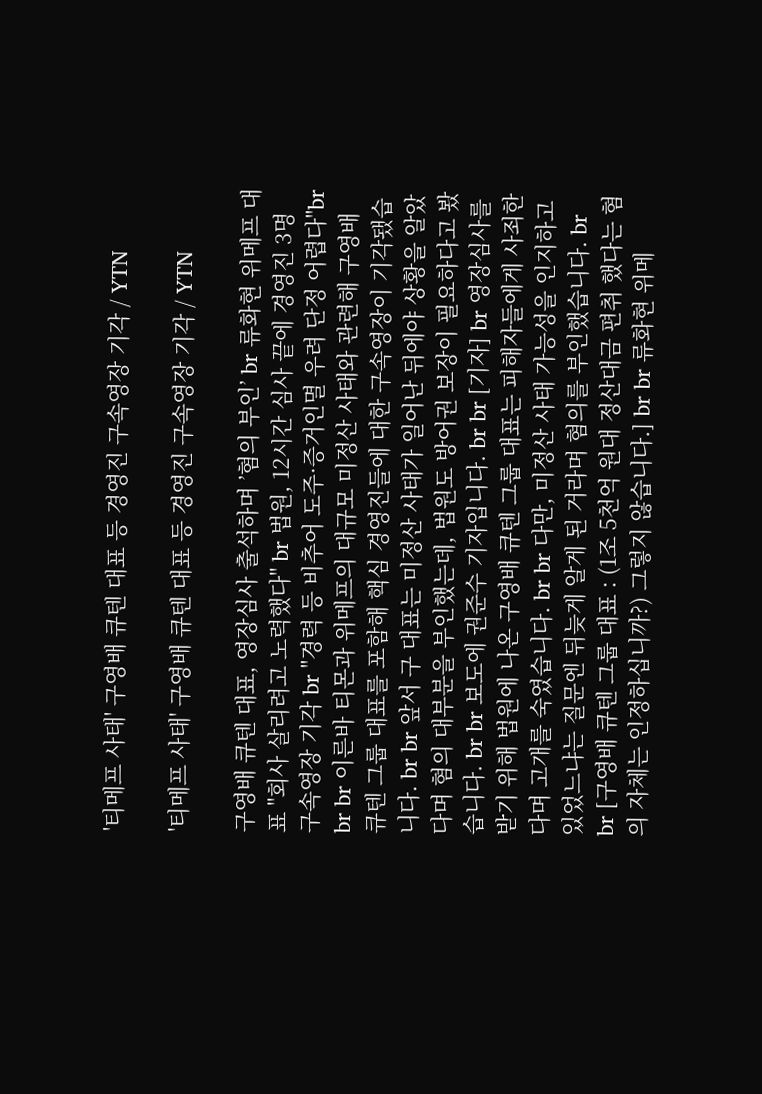'티메프 사태' 구영배 큐텐 대표 등 경영진 구속영장 기각 / YTN

'티메프 사태' 구영배 큐텐 대표 등 경영진 구속영장 기각 / YTN

구영배 큐텐 대표, 영장심사 출석하며 ’혐의 부인’ br 류화현 위메프 대표 "회사 살리려고 노력했다" br 법원, 12시간 심사 끝에 경영진 3명 구속영장 기각 br "경력 등 비추어 도주·증거인멸 우려 단정 어렵다"br br br 이른바 티몬과 위메프의 대규모 미정산 사태와 관련해 구영배 큐텐 그룹 대표를 포함해 핵심 경영진들에 대한 구속영장이 기각됐습니다. br br 앞서 구 대표는 미정산 사태가 일어난 뒤에야 상황을 알았다며 혐의 대부분을 부인했는데, 법원도 방어권 보장이 필요하다고 봤습니다. br br 보도에 권준수 기자입니다. br br [기자] br 영장심사를 받기 위해 법원에 나온 구영배 큐텐 그룹 대표는 피해자들에게 사죄한다며 고개를 숙였습니다. br br 다만, 미정산 사태 가능성을 인지하고 있었느냐는 질문엔 뒤늦게 알게 된 거라며 혐의를 부인했습니다. br br [구영배 큐텐 그룹 대표 : (1조 5천억 원대 정산대금 편취 했다는 혐의 자체는 인정하십니까?) 그렇지 않습니다.] br br 류화현 위메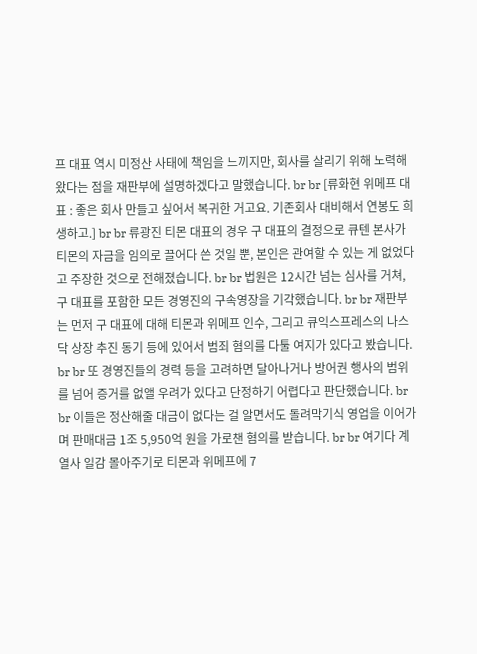프 대표 역시 미정산 사태에 책임을 느끼지만, 회사를 살리기 위해 노력해왔다는 점을 재판부에 설명하겠다고 말했습니다. br br [류화현 위메프 대표 : 좋은 회사 만들고 싶어서 복귀한 거고요. 기존회사 대비해서 연봉도 희생하고.] br br 류광진 티몬 대표의 경우 구 대표의 결정으로 큐텐 본사가 티몬의 자금을 임의로 끌어다 쓴 것일 뿐, 본인은 관여할 수 있는 게 없었다고 주장한 것으로 전해졌습니다. br br 법원은 12시간 넘는 심사를 거쳐, 구 대표를 포함한 모든 경영진의 구속영장을 기각했습니다. br br 재판부는 먼저 구 대표에 대해 티몬과 위메프 인수, 그리고 큐익스프레스의 나스닥 상장 추진 동기 등에 있어서 범죄 혐의를 다툴 여지가 있다고 봤습니다. br br 또 경영진들의 경력 등을 고려하면 달아나거나 방어권 행사의 범위를 넘어 증거를 없앨 우려가 있다고 단정하기 어렵다고 판단했습니다. br br 이들은 정산해줄 대금이 없다는 걸 알면서도 돌려막기식 영업을 이어가며 판매대금 1조 5,950억 원을 가로챈 혐의를 받습니다. br br 여기다 계열사 일감 몰아주기로 티몬과 위메프에 7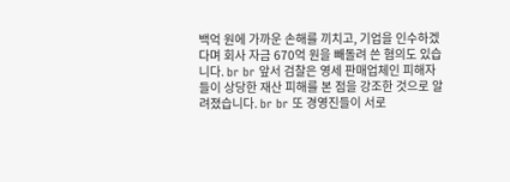백억 원에 가까운 손해를 끼치고, 기업을 인수하겠다며 회사 자금 670억 원을 빼돌려 쓴 혐의도 있습니다. br br 앞서 검찰은 영세 판매업체인 피해자들이 상당한 재산 피해를 본 점을 강조한 것으로 알려졌습니다. br br 또 경영진들이 서로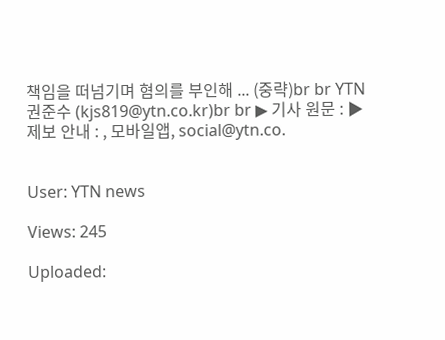책임을 떠넘기며 혐의를 부인해 ... (중략)br br YTN 권준수 (kjs819@ytn.co.kr)br br ▶ 기사 원문 : ▶ 제보 안내 : , 모바일앱, social@ytn.co.


User: YTN news

Views: 245

Uploaded: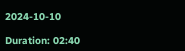2024-10-10

Duration: 02:40